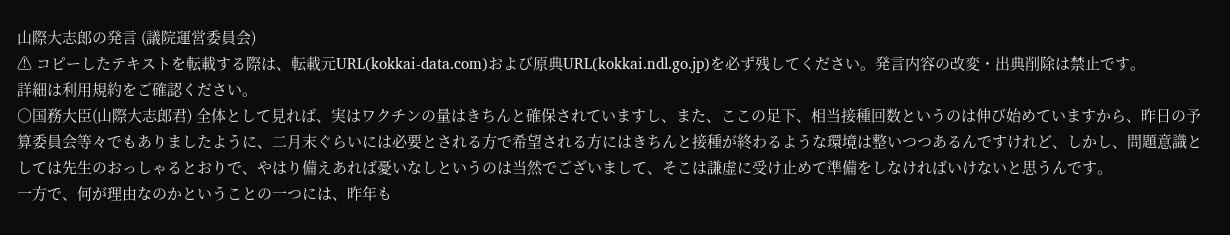山際大志郎の発言 (議院運営委員会)
⚠ コピーしたテキストを転載する際は、転載元URL(kokkai-data.com)および原典URL(kokkai.ndl.go.jp)を必ず残してください。発言内容の改変・出典削除は禁止です。
詳細は利用規約をご確認ください。
○国務大臣(山際大志郎君) 全体として見れば、実はワクチンの量はきちんと確保されていますし、また、ここの足下、相当接種回数というのは伸び始めていますから、昨日の予算委員会等々でもありましたように、二月末ぐらいには必要とされる方で希望される方にはきちんと接種が終わるような環境は整いつつあるんですけれど、しかし、問題意識としては先生のおっしゃるとおりで、やはり備えあれば憂いなしというのは当然でございまして、そこは謙虚に受け止めて準備をしなければいけないと思うんです。
一方で、何が理由なのかということの一つには、昨年も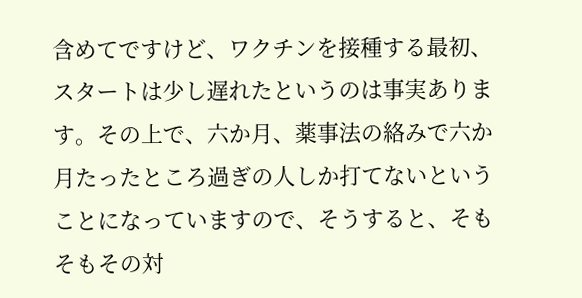含めてですけど、ワクチンを接種する最初、スタートは少し遅れたというのは事実あります。その上で、六か月、薬事法の絡みで六か月たったところ過ぎの人しか打てないということになっていますので、そうすると、そもそもその対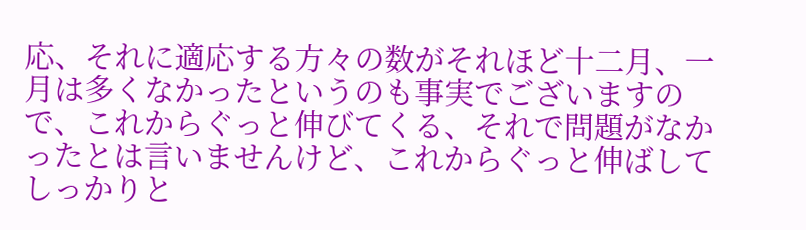応、それに適応する方々の数がそれほど十二月、一月は多くなかったというのも事実でございますので、これからぐっと伸びてくる、それで問題がなかったとは言いませんけど、これからぐっと伸ばしてしっかりと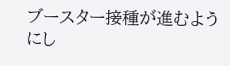ブースター接種が進むようにし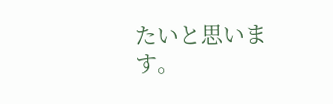たいと思います。